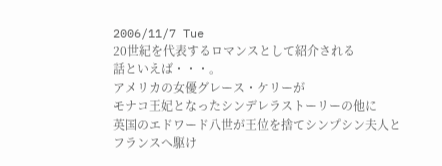2006/11/7 Tue
20世紀を代表するロマンスとして紹介される
話といえば・・・。
アメリカの女優グレース・ケリーが
モナコ王妃となったシンデレラストーリーの他に
英国のエドワード八世が王位を捨てシンプシン夫人と
フランスへ駆け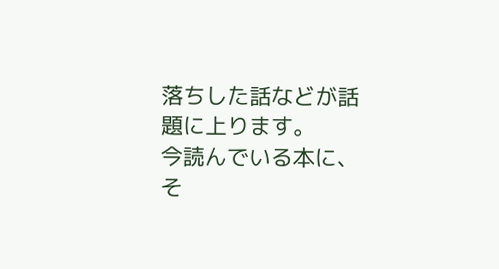落ちした話などが話題に上ります。
今読んでいる本に、
そ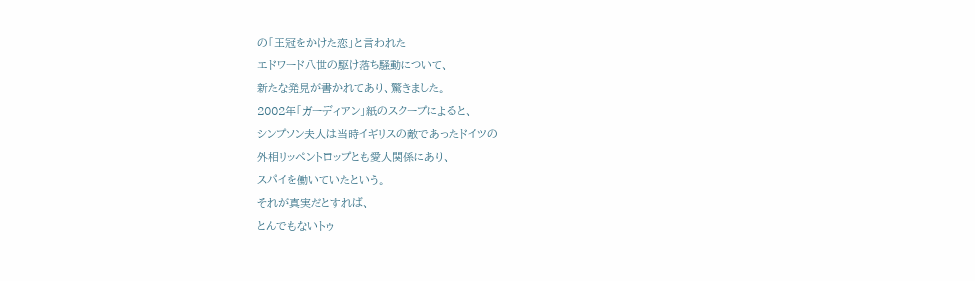の「王冠をかけた恋」と言われた
エドワード八世の駆け落ち騒動について、
新たな発見が書かれてあり、驚きました。
2002年「ガーディアン」紙のスクープによると、
シンプソン夫人は当時イギリスの敵であったドイツの
外相リッペントロップとも愛人関係にあり、
スパイを働いていたという。
それが真実だとすれば、
とんでもないトゥ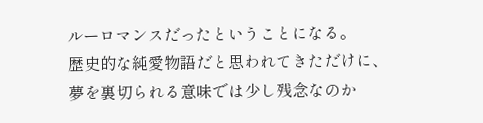ルーロマンスだったということになる。
歴史的な純愛物語だと思われてきただけに、
夢を裏切られる意味では少し残念なのか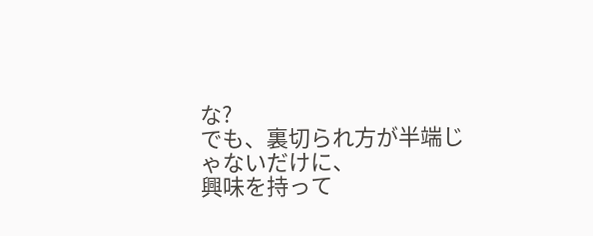な?
でも、裏切られ方が半端じゃないだけに、
興味を持って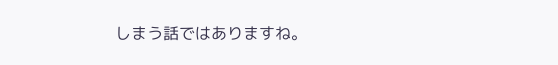しまう話ではありますね。